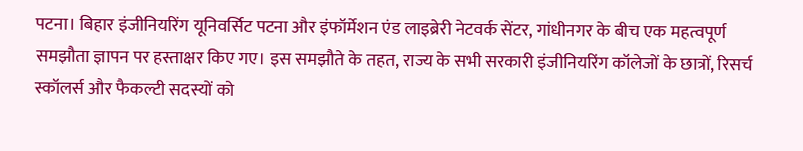पटना। बिहार इंजीनियरिंग यूनिवर्सिट पटना और इंफॉर्मेशन एंड लाइब्रेरी नेटवर्क सेंटर, गांधीनगर के बीच एक महत्वपूर्ण समझौता ज्ञापन पर हस्ताक्षर किए गए। इस समझौते के तहत, राज्य के सभी सरकारी इंजीनियरिंग कॉलेजों के छात्रों, रिसर्च स्कॉलर्स और फैकल्टी सदस्यों को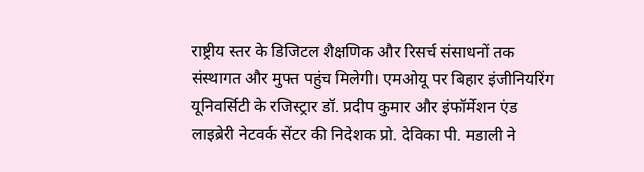राष्ट्रीय स्तर के डिजिटल शैक्षणिक और रिसर्च संसाधनों तक संस्थागत और मुफ्त पहुंच मिलेगी। एमओयू पर बिहार इंजीनियरिंग यूनिवर्सिटी के रजिस्ट्रार डॉ. प्रदीप कुमार और इंफॉर्मेशन एंड लाइब्रेरी नेटवर्क सेंटर की निदेशक प्रो. देविका पी. मडाली ने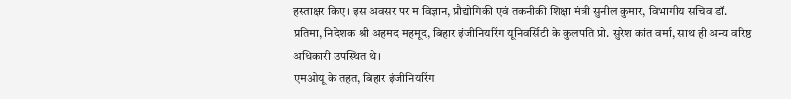हस्ताक्षर किए। इस अवसर पर म विज्ञान, प्रौद्योगिकी एवं तकनीकी शिक्षा मंत्री सुनील कुमार, विभागीय सचिव डॉ. प्रतिमा, निदेशक श्री अहमद महमूद, बिहार इंजीनियरिंग यूनिवर्सिटी के कुलपति प्रो. सुरेश कांत वर्मा, साथ ही अन्य वरिष्ठ अधिकारी उपस्थित थे।
एमओयू के तहत, बिहार इंजीनियरिंग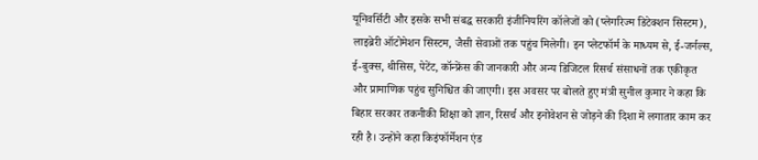यूनिवर्सिटी और इसके सभी संबद्ध सरकारी इंजीनियरिंग कॉलेजों को (प्लेगरिज्म डिटेक्शन सिस्टम), लाइब्रेरी ऑटोमेशन सिस्टम, जैसी सेवाओं तक पहुंच मिलेगी। इन प्लेटफॉर्म के माध्यम से, ई-जर्नल्स, ई-बुक्स, थीसिस, पेटेंट, कॉन्फ्रेंस की जानकारी और अन्य डिजिटल रिसर्च संसाधनों तक एकीकृत और प्रामाणिक पहुंच सुनिश्चित की जाएगी। इस अवसर पर बोलते हुए मंत्री सुनील कुमार ने कहा कि बिहार सरकार तकनीकी शिक्षा को ज्ञान, रिसर्च और इनोवेशन से जोड़ने की दिशा में लगातार काम कर रही है। उन्होंने कहा किइंफॉर्मेशन एंड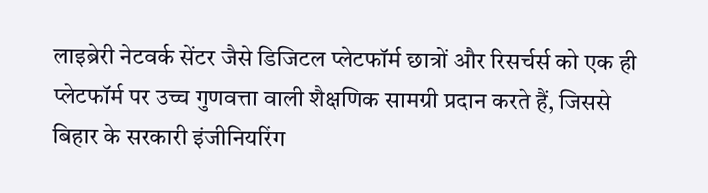लाइब्रेरी नेटवर्क सेंटर जैसे डिजिटल प्लेटफॉर्म छात्रों और रिसर्चर्स को एक ही प्लेटफॉर्म पर उच्च गुणवत्ता वाली शैक्षणिक सामग्री प्रदान करते हैं, जिससे बिहार के सरकारी इंजीनियरिंग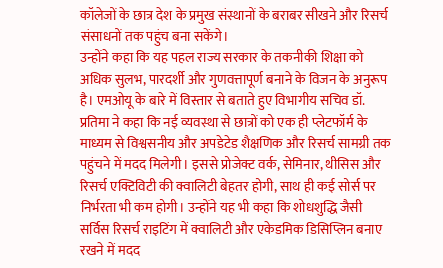कॉलेजों के छात्र देश के प्रमुख संस्थानों के बराबर सीखने और रिसर्च संसाधनों तक पहुंच बना सकेंगे।
उन्होंने कहा कि यह पहल राज्य सरकार के तकनीकी शिक्षा को अधिक सुलभ, पारदर्शी और गुणवत्तापूर्ण बनाने के विजन के अनुरूप है। एमओयू के बारे में विस्तार से बताते हुए विभागीय सचिव डॉ. प्रतिमा ने कहा कि नई व्यवस्था से छात्रों को एक ही प्लेटफॉर्म के माध्यम से विश्वसनीय और अपडेटेड शैक्षणिक और रिसर्च सामग्री तक पहुंचने में मदद मिलेगी। इससे प्रोजेक्ट वर्क, सेमिनार, थीसिस और रिसर्च एक्टिविटी की क्वालिटी बेहतर होगी, साथ ही कई सोर्स पर निर्भरता भी कम होगी। उन्होंने यह भी कहा कि शोधशुद्धि जैसी सर्विस रिसर्च राइटिंग में क्वालिटी और एकेडमिक डिसिप्लिन बनाए रखने में मदद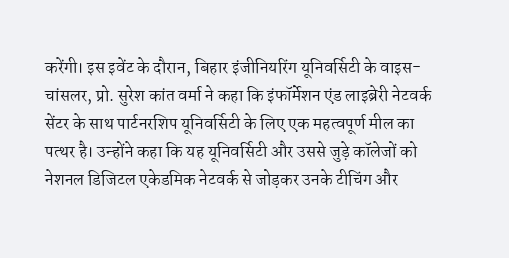करेंगी। इस इवेंट के दौरान, बिहार इंजीनियरिंग यूनिवर्सिटी के वाइस-चांसलर, प्रो. सुरेश कांत वर्मा ने कहा कि इंफॉर्मेशन एंड लाइब्रेरी नेटवर्क सेंटर के साथ पार्टनरशिप यूनिवर्सिटी के लिए एक महत्वपूर्ण मील का पत्थर है। उन्होंने कहा कि यह यूनिवर्सिटी और उससे जुड़े कॉलेजों को नेशनल डिजिटल एकेडमिक नेटवर्क से जोड़कर उनके टीचिंग और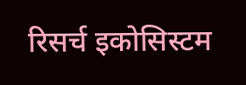रिसर्च इकोसिस्टम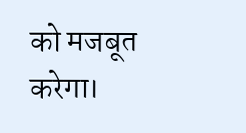को मजबूत करेगा।